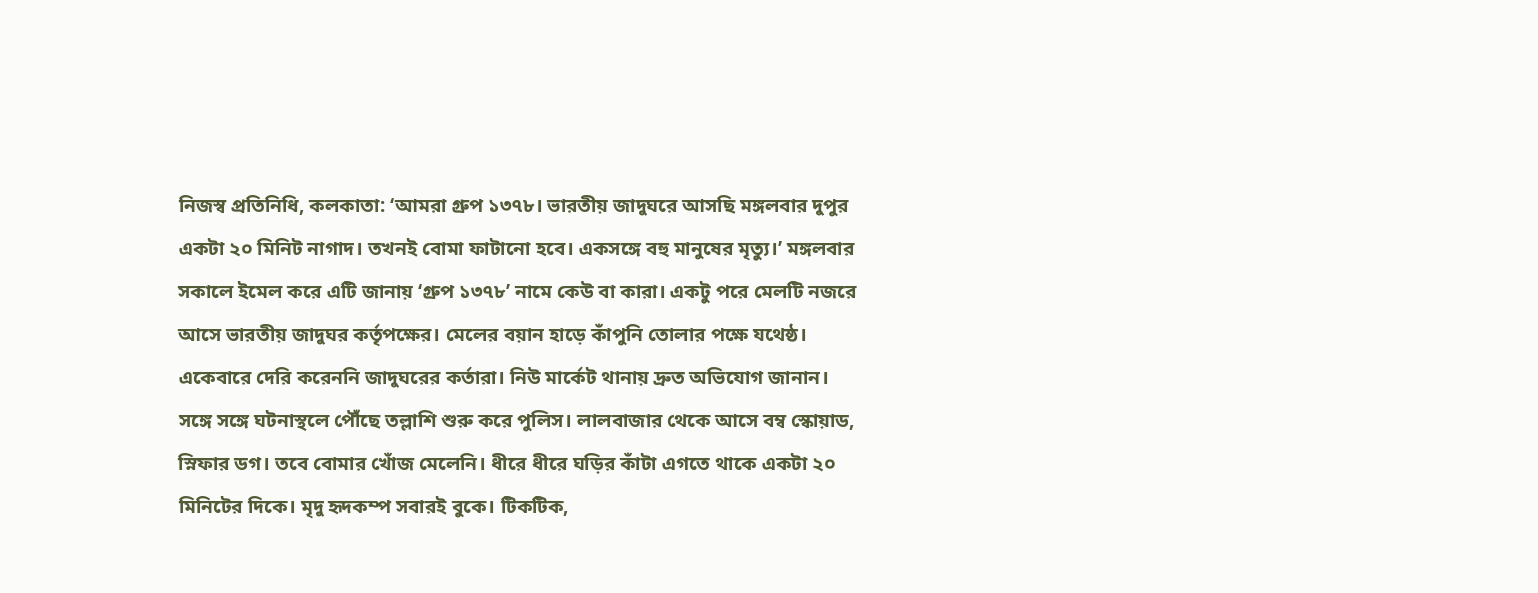নিজস্ব প্রতিনিধি, কলকাতা: ‘আমরা গ্রুপ ১৩৭৮। ভারতীয় জাদুঘরে আসছি মঙ্গলবার দুপুর একটা ২০ মিনিট নাগাদ। তখনই বোমা ফাটানো হবে। একসঙ্গে বহু মানুষের মৃত্যু।’ মঙ্গলবার সকালে ইমেল করে এটি জানায় ‘গ্রুপ ১৩৭৮’ নামে কেউ বা কারা। একটু পরে মেলটি নজরে আসে ভারতীয় জাদুঘর কর্তৃপক্ষের। মেলের বয়ান হাড়ে কাঁপুনি তোলার পক্ষে যথেষ্ঠ।
একেবারে দেরি করেননি জাদুঘরের কর্তারা। নিউ মার্কেট থানায় দ্রুত অভিযোগ জানান। সঙ্গে সঙ্গে ঘটনাস্থলে পৌঁছে তল্লাশি শুরু করে পুলিস। লালবাজার থেকে আসে বম্ব স্কোয়াড, স্নিফার ডগ। তবে বোমার খোঁজ মেলেনি। ধীরে ধীরে ঘড়ির কাঁটা এগতে থাকে একটা ২০ মিনিটের দিকে। মৃদু হৃদকম্প সবারই বুকে। টিকটিক,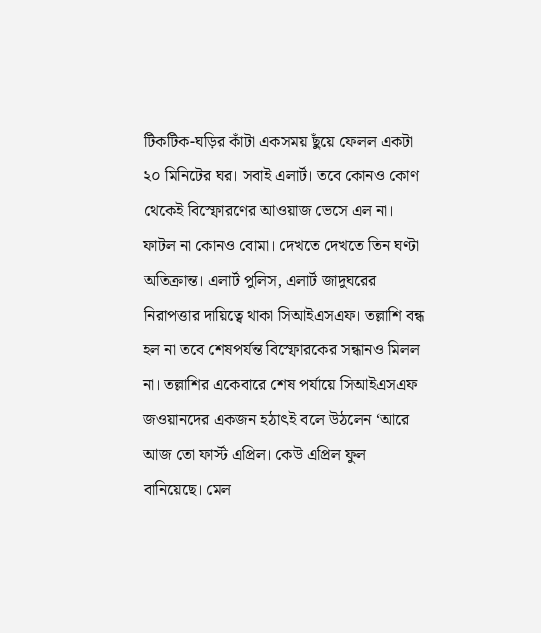টিকটিক-ঘড়ির কাঁটা একসময় ছুঁয়ে ফেলল একটা ২০ মিনিটের ঘর। সবাই এলার্ট। তবে কোনও কোণ থেকেই বিস্ফোরণের আওয়াজ ভেসে এল না। ফাটল না কোনও বোমা। দেখতে দেখতে তিন ঘণ্টা অতিক্রান্ত। এলার্ট পুলিস, এলার্ট জাদুঘরের নিরাপত্তার দায়িত্বে থাকা সিআইএসএফ। তল্লাশি বন্ধ হল না তবে শেষপর্যন্ত বিস্ফোরকের সন্ধানও মিলল না। তল্লাশির একেবারে শেষ পর্যায়ে সিআইএসএফ জওয়ানদের একজন হঠাৎই বলে উঠলেন ‘আরে আজ তো ফার্স্ট এপ্রিল। কেউ এপ্রিল ফুল বানিয়েছে। মেল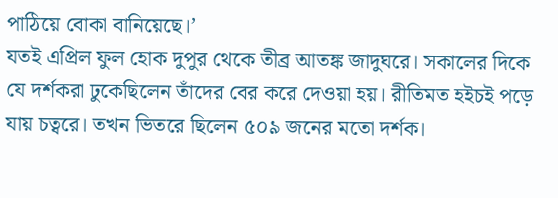পাঠিয়ে বোকা বানিয়েছে।’
যতই এপ্রিল ফুল হোক দুপুর থেকে তীব্র আতঙ্ক জাদুঘরে। সকালের দিকে যে দর্শকরা ঢুকেছিলেন তাঁদের বের করে দেওয়া হয়। রীতিমত হইচই পড়ে যায় চত্বরে। তখন ভিতরে ছিলেন ৫০৯ জনের মতো দর্শক।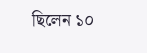ছিলেন ১০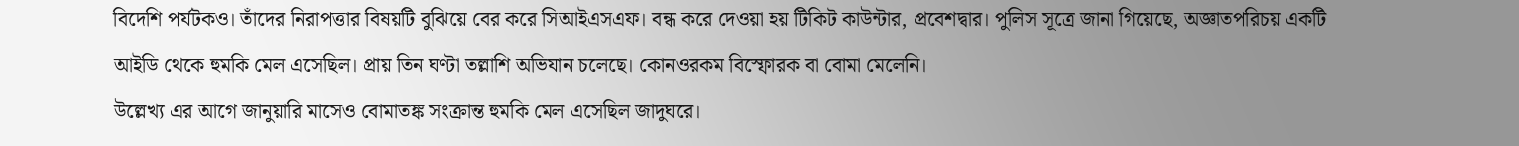বিদেশি পর্যটকও। তাঁদের নিরাপত্তার বিষয়টি বুঝিয়ে বের করে সিআইএসএফ। বন্ধ করে দেওয়া হয় টিকিট কাউন্টার, প্রবেশদ্বার। পুলিস সূত্রে জানা গিয়েছে, অজ্ঞাতপরিচয় একটি আইডি থেকে হুমকি মেল এসেছিল। প্রায় তিন ঘণ্টা তল্লাশি অভিযান চলেছে। কোনওরকম বিস্ফোরক বা বোমা মেলেনি।
উল্লেখ্য এর আগে জানুয়ারি মাসেও বোমাতঙ্ক সংক্রান্ত হুমকি মেল এসেছিল জাদুঘরে।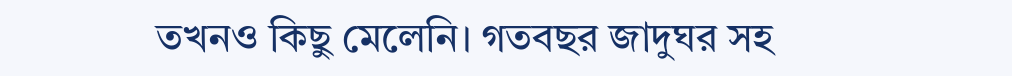তখনও কিছু মেলেনি। গতবছর জাদুঘর সহ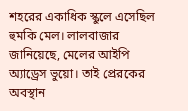শহরের একাধিক স্কুলে এসেছিল হুমকি মেল। লালবাজার জানিয়েছে, মেলের আইপি অ্যাড্রেস ভুয়ো। তাই প্রেরকের অবস্থান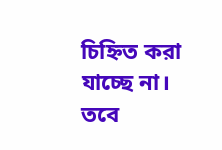চিহ্নিত করা যাচ্ছে না। তবে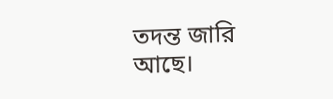তদন্ত জারি আছে।